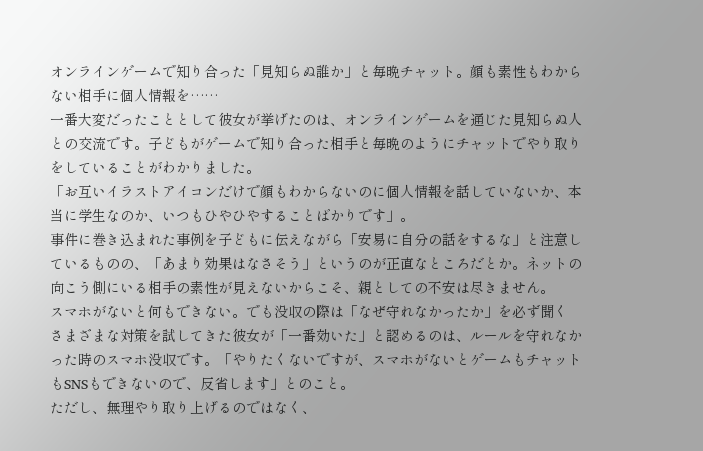オンラインゲームで知り合った「見知らぬ誰か」と毎晩チャット。顔も素性もわからない相手に個人情報を……
一番大変だったこととして彼女が挙げたのは、オンラインゲームを通じた見知らぬ人との交流です。子どもがゲームで知り合った相手と毎晩のようにチャットでやり取りをしていることがわかりました。
「お互いイラストアイコンだけで顔もわからないのに個人情報を話していないか、本当に学生なのか、いつもひやひやすることばかりです」。
事件に巻き込まれた事例を子どもに伝えながら「安易に自分の話をするな」と注意しているものの、「あまり効果はなさそう」というのが正直なところだとか。ネットの向こう側にいる相手の素性が見えないからこそ、親としての不安は尽きません。
スマホがないと何もできない。でも没収の際は「なぜ守れなかったか」を必ず聞く
さまざまな対策を試してきた彼女が「一番効いた」と認めるのは、ルールを守れなかった時のスマホ没収です。「やりたくないですが、スマホがないとゲームもチャットもSNSもできないので、反省します」とのこと。
ただし、無理やり取り上げるのではなく、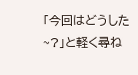「今回はどうした~?」と軽く尋ね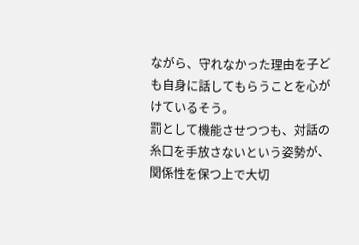ながら、守れなかった理由を子ども自身に話してもらうことを心がけているそう。
罰として機能させつつも、対話の糸口を手放さないという姿勢が、関係性を保つ上で大切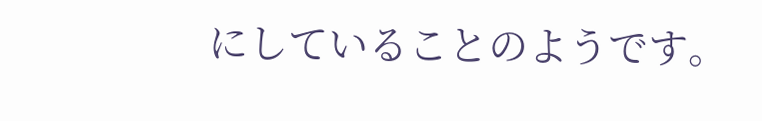にしていることのようです。